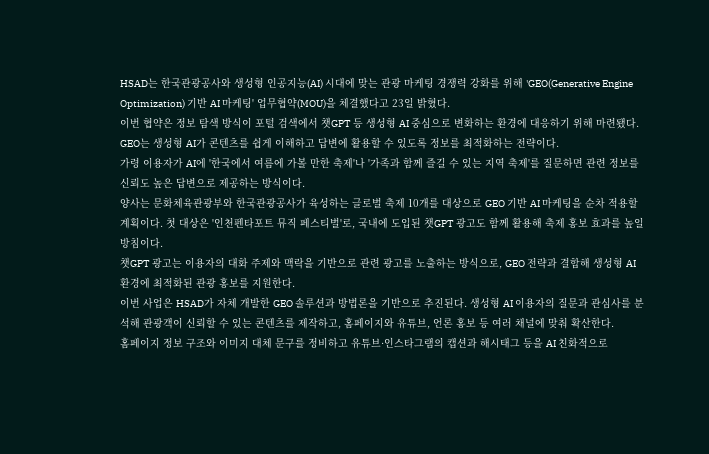HSAD는 한국관광공사와 생성형 인공지능(AI) 시대에 맞는 관광 마케팅 경쟁력 강화를 위해 'GEO(Generative Engine Optimization) 기반 AI 마케팅' 업무협약(MOU)을 체결했다고 23일 밝혔다.
이번 협약은 정보 탐색 방식이 포털 검색에서 챗GPT 등 생성형 AI 중심으로 변화하는 환경에 대응하기 위해 마련됐다. GEO는 생성형 AI가 콘텐츠를 쉽게 이해하고 답변에 활용할 수 있도록 정보를 최적화하는 전략이다.
가령 이용자가 AI에 '한국에서 여름에 가볼 만한 축제'나 '가족과 함께 즐길 수 있는 지역 축제'를 질문하면 관련 정보를 신뢰도 높은 답변으로 제공하는 방식이다.
양사는 문화체육관광부와 한국관광공사가 육성하는 글로벌 축제 10개를 대상으로 GEO 기반 AI 마케팅을 순차 적용할 계획이다. 첫 대상은 '인천펜타포트 뮤직 페스티벌'로, 국내에 도입된 챗GPT 광고도 함께 활용해 축제 홍보 효과를 높일 방침이다.
챗GPT 광고는 이용자의 대화 주제와 맥락을 기반으로 관련 광고를 노출하는 방식으로, GEO 전략과 결합해 생성형 AI 환경에 최적화된 관광 홍보를 지원한다.
이번 사업은 HSAD가 자체 개발한 GEO 솔루션과 방법론을 기반으로 추진된다. 생성형 AI 이용자의 질문과 관심사를 분석해 관광객이 신뢰할 수 있는 콘텐츠를 제작하고, 홈페이지와 유튜브, 언론 홍보 등 여러 채널에 맞춰 확산한다.
홈페이지 정보 구조와 이미지 대체 문구를 정비하고 유튜브·인스타그램의 캡션과 해시태그 등을 AI 친화적으로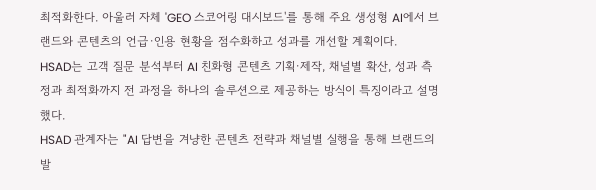최적화한다. 아울러 자체 'GEO 스코어링 대시보드'를 통해 주요 생성형 AI에서 브랜드와 콘텐츠의 언급·인용 현황을 점수화하고 성과를 개선할 계획이다.
HSAD는 고객 질문 분석부터 AI 친화형 콘텐츠 기획·제작, 채널별 확산, 성과 측정과 최적화까지 전 과정을 하나의 솔루션으로 제공하는 방식이 특징이라고 설명했다.
HSAD 관계자는 "AI 답변을 겨냥한 콘텐츠 전략과 채널별 실행을 통해 브랜드의 발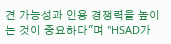견 가능성과 인용 경쟁력을 높이는 것이 중요하다"며 "HSAD가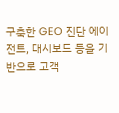구축한 GEO 진단 에이전트, 대시보드 등을 기반으로 고객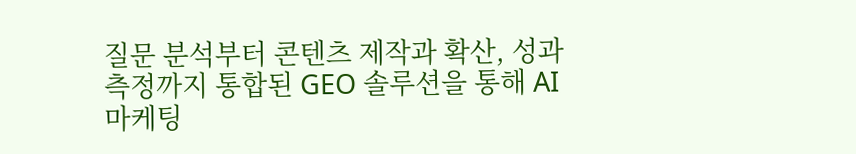질문 분석부터 콘텐츠 제작과 확산, 성과 측정까지 통합된 GEO 솔루션을 통해 AI 마케팅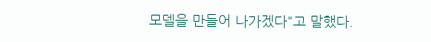모델을 만들어 나가겠다"고 말했다.